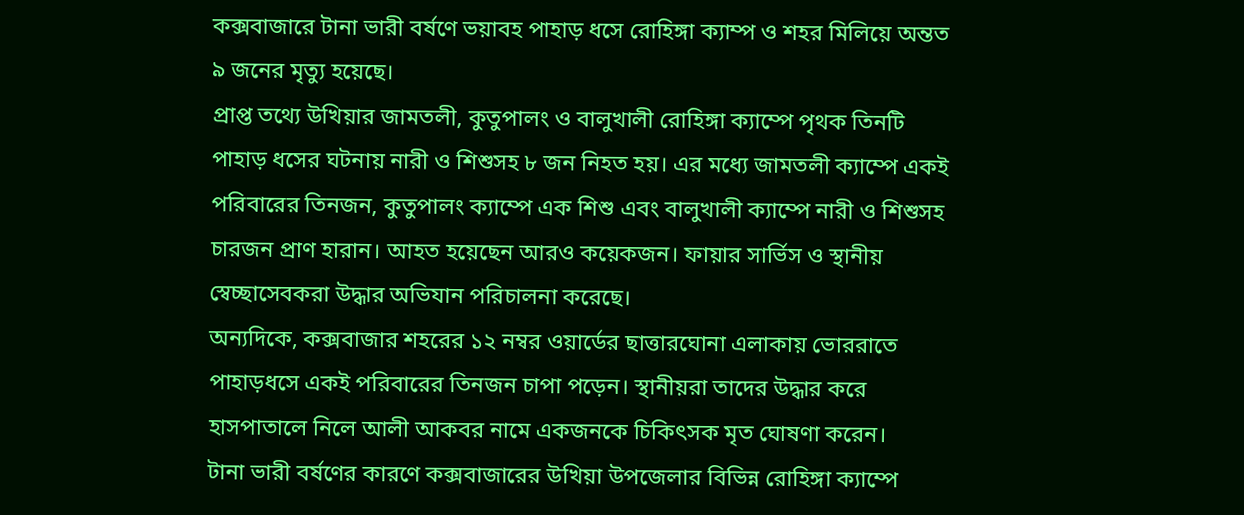কক্সবাজারে টানা ভারী বর্ষণে ভয়াবহ পাহাড় ধসে রোহিঙ্গা ক্যাম্প ও শহর মিলিয়ে অন্তত ৯ জনের মৃত্যু হয়েছে।
প্রাপ্ত তথ্যে উখিয়ার জামতলী, কুতুপালং ও বালুখালী রোহিঙ্গা ক্যাম্পে পৃথক তিনটি পাহাড় ধসের ঘটনায় নারী ও শিশুসহ ৮ জন নিহত হয়। এর মধ্যে জামতলী ক্যাম্পে একই পরিবারের তিনজন, কুতুপালং ক্যাম্পে এক শিশু এবং বালুখালী ক্যাম্পে নারী ও শিশুসহ চারজন প্রাণ হারান। আহত হয়েছেন আরও কয়েকজন। ফায়ার সার্ভিস ও স্থানীয় স্বেচ্ছাসেবকরা উদ্ধার অভিযান পরিচালনা করেছে।
অন্যদিকে, কক্সবাজার শহরের ১২ নম্বর ওয়ার্ডের ছাত্তারঘোনা এলাকায় ভোররাতে পাহাড়ধসে একই পরিবারের তিনজন চাপা পড়েন। স্থানীয়রা তাদের উদ্ধার করে হাসপাতালে নিলে আলী আকবর নামে একজনকে চিকিৎসক মৃত ঘোষণা করেন।
টানা ভারী বর্ষণের কারণে কক্সবাজারের উখিয়া উপজেলার বিভিন্ন রোহিঙ্গা ক্যাম্পে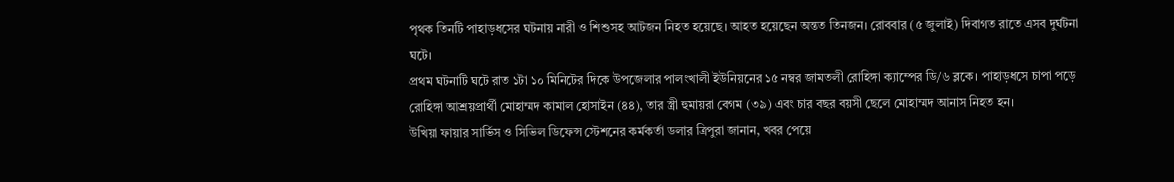পৃথক তিনটি পাহাড়ধসের ঘটনায় নারী ও শিশুসহ আটজন নিহত হয়েছে। আহত হয়েছেন অন্তত তিনজন। রোববার (৫ জুলাই) দিবাগত রাতে এসব দুর্ঘটনা ঘটে।
প্রথম ঘটনাটি ঘটে রাত ১টা ১০ মিনিটের দিকে উপজেলার পালংখালী ইউনিয়নের ১৫ নম্বর জামতলী রোহিঙ্গা ক্যাম্পের ডি/৬ ব্লকে। পাহাড়ধসে চাপা পড়ে রোহিঙ্গা আশ্রয়প্রার্থী মোহাম্মদ কামাল হোসাইন (৪৪), তার স্ত্রী হুমায়রা বেগম (৩৯) এবং চার বছর বয়সী ছেলে মোহাম্মদ আনাস নিহত হন।
উখিয়া ফায়ার সার্ভিস ও সিভিল ডিফেন্স স্টেশনের কর্মকর্তা ডলার ত্রিপুরা জানান, খবর পেয়ে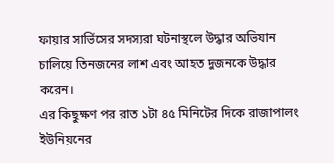ফায়ার সার্ভিসের সদস্যরা ঘটনাস্থলে উদ্ধার অভিযান চালিয়ে তিনজনের লাশ এবং আহত দুজনকে উদ্ধার করেন।
এর কিছুক্ষণ পর রাত ১টা ৪৫ মিনিটের দিকে রাজাপালং ইউনিয়নের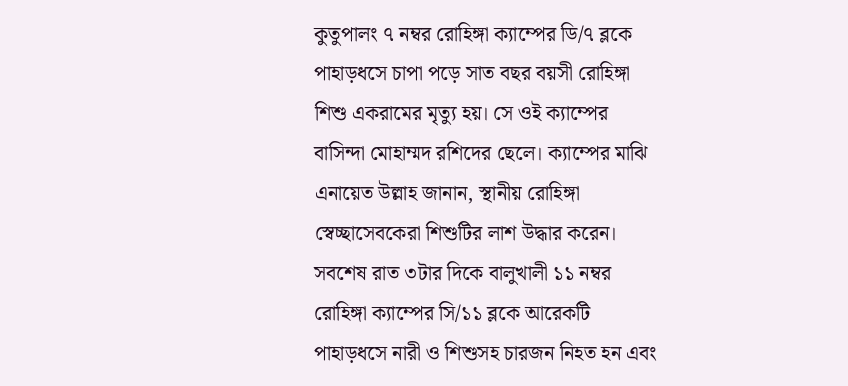কুতুপালং ৭ নম্বর রোহিঙ্গা ক্যাম্পের ডি/৭ ব্লকে পাহাড়ধসে চাপা পড়ে সাত বছর বয়সী রোহিঙ্গা শিশু একরামের মৃত্যু হয়। সে ওই ক্যাম্পের বাসিন্দা মোহাম্মদ রশিদের ছেলে। ক্যাম্পের মাঝি এনায়েত উল্লাহ জানান, স্থানীয় রোহিঙ্গা স্বেচ্ছাসেবকেরা শিশুটির লাশ উদ্ধার করেন।
সবশেষ রাত ৩টার দিকে বালুখালী ১১ নম্বর রোহিঙ্গা ক্যাম্পের সি/১১ ব্লকে আরেকটি পাহাড়ধসে নারী ও শিশুসহ চারজন নিহত হন এবং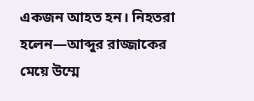একজন আহত হন। নিহতরা হলেন—আব্দুর রাজ্জাকের মেয়ে উম্মে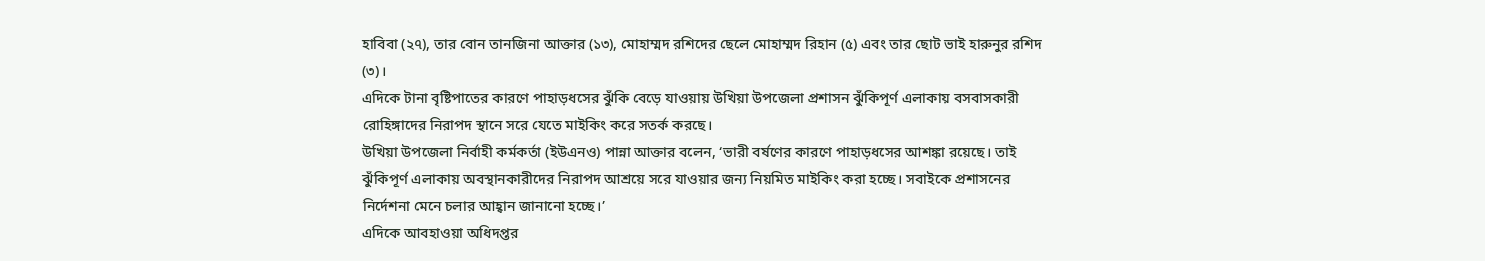হাবিবা (২৭), তার বোন তানজিনা আক্তার (১৩), মোহাম্মদ রশিদের ছেলে মোহাম্মদ রিহান (৫) এবং তার ছোট ভাই হারুনুর রশিদ (৩)।
এদিকে টানা বৃষ্টিপাতের কারণে পাহাড়ধসের ঝুঁকি বেড়ে যাওয়ায় উখিয়া উপজেলা প্রশাসন ঝুঁকিপূর্ণ এলাকায় বসবাসকারী রোহিঙ্গাদের নিরাপদ স্থানে সরে যেতে মাইকিং করে সতর্ক করছে।
উখিয়া উপজেলা নির্বাহী কর্মকর্তা (ইউএনও) পান্না আক্তার বলেন, ‘ভারী বর্ষণের কারণে পাহাড়ধসের আশঙ্কা রয়েছে। তাই ঝুঁকিপূর্ণ এলাকায় অবস্থানকারীদের নিরাপদ আশ্রয়ে সরে যাওয়ার জন্য নিয়মিত মাইকিং করা হচ্ছে। সবাইকে প্রশাসনের নির্দেশনা মেনে চলার আহ্বান জানানো হচ্ছে।’
এদিকে আবহাওয়া অধিদপ্তর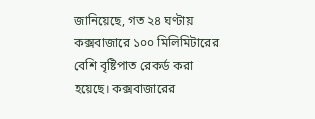জানিয়েছে, গত ২৪ ঘণ্টায় কক্সবাজারে ১০০ মিলিমিটারের বেশি বৃষ্টিপাত রেকর্ড করা হয়েছে। কক্সবাজারের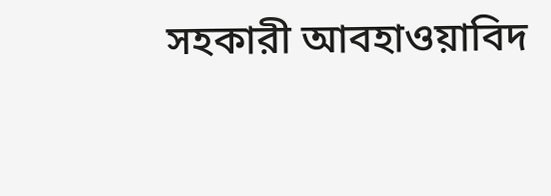সহকারী আবহাওয়াবিদ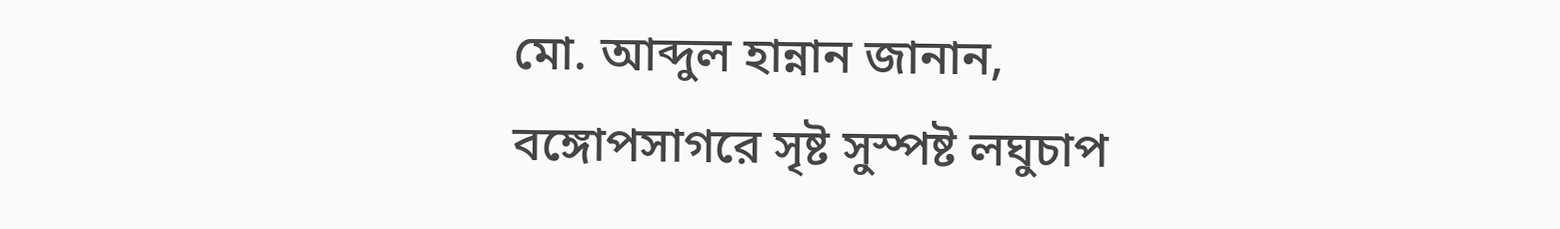মো. আব্দুল হান্নান জানান, বঙ্গোপসাগরে সৃষ্ট সুস্পষ্ট লঘুচাপ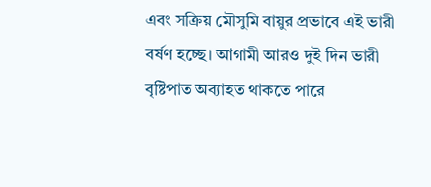এবং সক্রিয় মৌসুমি বায়ুর প্রভাবে এই ভারী বর্ষণ হচ্ছে। আগামী আরও দুই দিন ভারী বৃষ্টিপাত অব্যাহত থাকতে পারে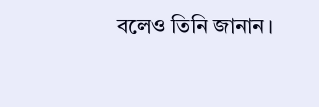বলেও তিনি জানান।